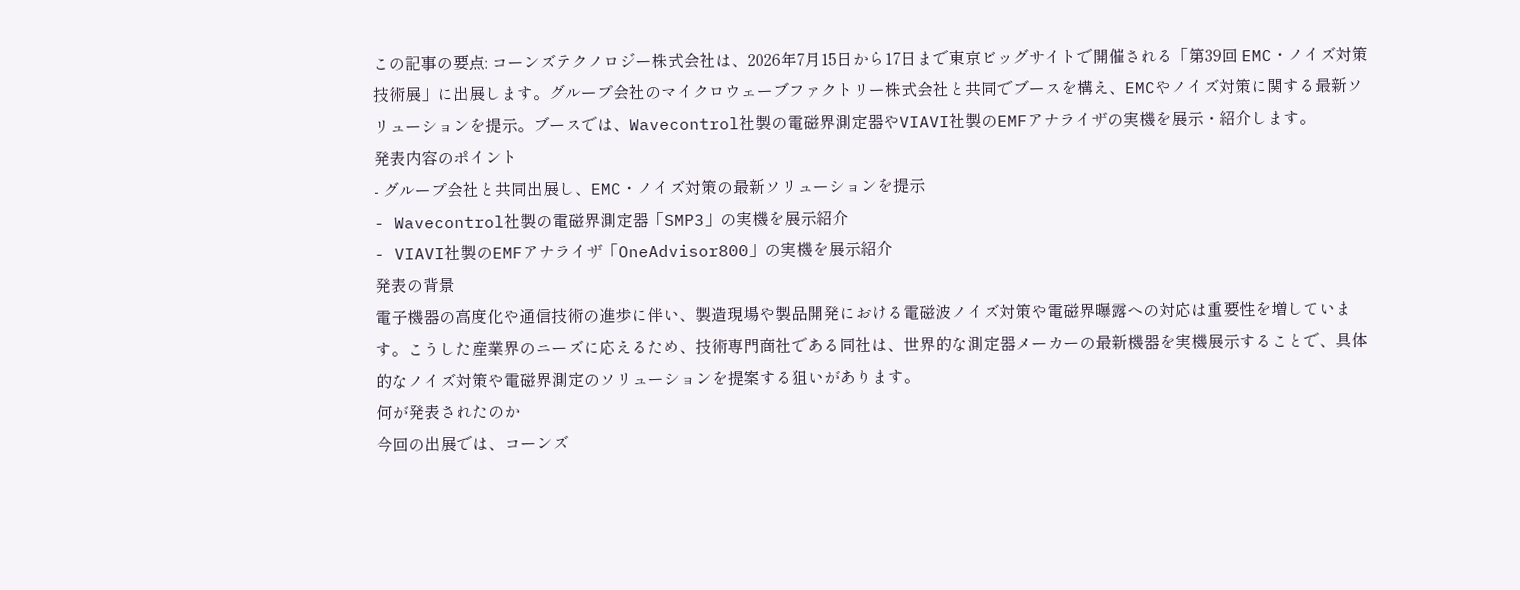この記事の要点: コーンズテクノロジー株式会社は、2026年7月15日から17日まで東京ビッグサイトで開催される「第39回 EMC・ノイズ対策技術展」に出展します。グループ会社のマイクロウェーブファクトリー株式会社と共同でブースを構え、EMCやノイズ対策に関する最新ソリューションを提示。ブースでは、Wavecontrol社製の電磁界測定器やVIAVI社製のEMFアナライザの実機を展示・紹介します。
発表内容のポイント
- グループ会社と共同出展し、EMC・ノイズ対策の最新ソリューションを提示
- Wavecontrol社製の電磁界測定器「SMP3」の実機を展示紹介
- VIAVI社製のEMFアナライザ「OneAdvisor800」の実機を展示紹介
発表の背景
電子機器の高度化や通信技術の進歩に伴い、製造現場や製品開発における電磁波ノイズ対策や電磁界曝露への対応は重要性を増しています。こうした産業界のニーズに応えるため、技術専門商社である同社は、世界的な測定器メーカーの最新機器を実機展示することで、具体的なノイズ対策や電磁界測定のソリューションを提案する狙いがあります。
何が発表されたのか
今回の出展では、コーンズ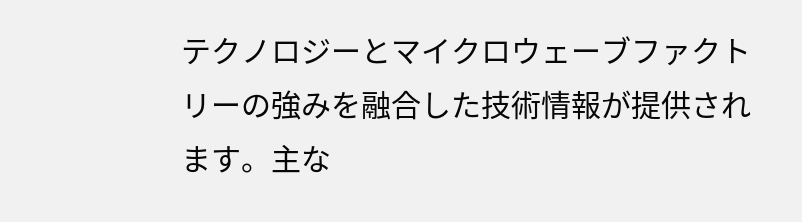テクノロジーとマイクロウェーブファクトリーの強みを融合した技術情報が提供されます。主な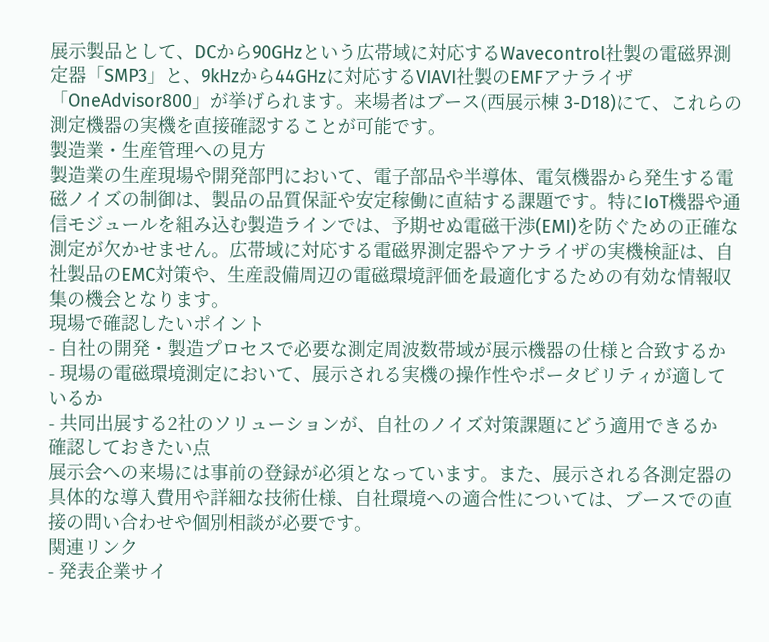展示製品として、DCから90GHzという広帯域に対応するWavecontrol社製の電磁界測定器「SMP3」と、9kHzから44GHzに対応するVIAVI社製のEMFアナライザ「OneAdvisor800」が挙げられます。来場者はブース(西展示棟 3-D18)にて、これらの測定機器の実機を直接確認することが可能です。
製造業・生産管理への見方
製造業の生産現場や開発部門において、電子部品や半導体、電気機器から発生する電磁ノイズの制御は、製品の品質保証や安定稼働に直結する課題です。特にIoT機器や通信モジュールを組み込む製造ラインでは、予期せぬ電磁干渉(EMI)を防ぐための正確な測定が欠かせません。広帯域に対応する電磁界測定器やアナライザの実機検証は、自社製品のEMC対策や、生産設備周辺の電磁環境評価を最適化するための有効な情報収集の機会となります。
現場で確認したいポイント
- 自社の開発・製造プロセスで必要な測定周波数帯域が展示機器の仕様と合致するか
- 現場の電磁環境測定において、展示される実機の操作性やポータビリティが適しているか
- 共同出展する2社のソリューションが、自社のノイズ対策課題にどう適用できるか
確認しておきたい点
展示会への来場には事前の登録が必須となっています。また、展示される各測定器の具体的な導入費用や詳細な技術仕様、自社環境への適合性については、ブースでの直接の問い合わせや個別相談が必要です。
関連リンク
- 発表企業サイ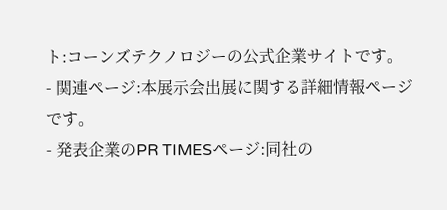ト:コーンズテクノロジーの公式企業サイトです。
- 関連ページ:本展示会出展に関する詳細情報ページです。
- 発表企業のPR TIMESページ:同社の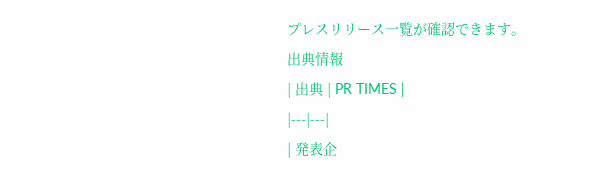プレスリリース一覧が確認できます。
出典情報
| 出典 | PR TIMES |
|---|---|
| 発表企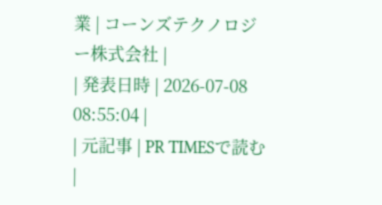業 | コーンズテクノロジー株式会社 |
| 発表日時 | 2026-07-08 08:55:04 |
| 元記事 | PR TIMESで読む |